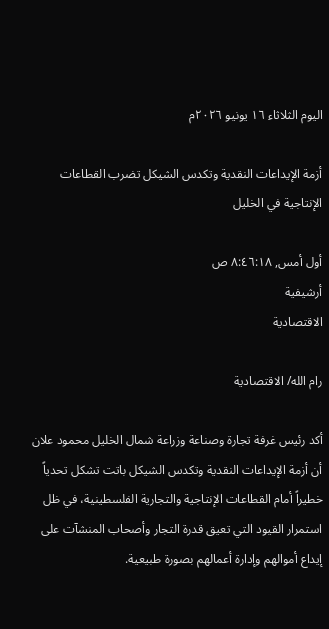اليوم الثلاثاء ١٦ يونيو ٢٠٢٦م

أزمة الإيداعات النقدية وتكدس الشيكل تضرب القطاعات الإنتاجية في الخليل

أول أمس, ٨:٤٦:١٨ ص
أرشيفية
الاقتصادية

رام الله/ الاقتصادية

أكد رئيس غرفة تجارة وصناعة وزراعة شمال الخليل محمود علان أن أزمة الإيداعات النقدية وتكدس الشيكل باتت تشكل تحدياً خطيراً أمام القطاعات الإنتاجية والتجارية الفلسطينية، في ظل استمرار القيود التي تعيق قدرة التجار وأصحاب المنشآت على إيداع أموالهم وإدارة أعمالهم بصورة طبيعية.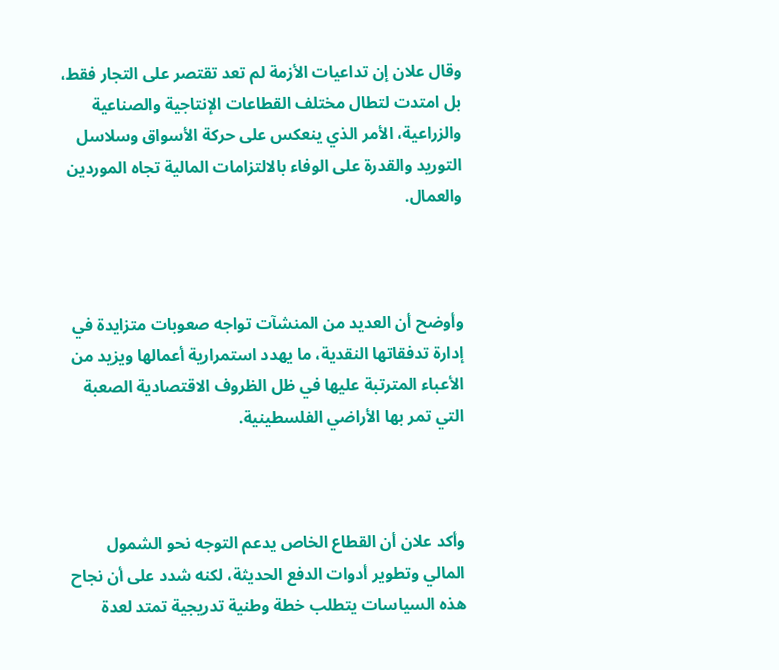وقال علان إن تداعيات الأزمة لم تعد تقتصر على التجار فقط، بل امتدت لتطال مختلف القطاعات الإنتاجية والصناعية والزراعية، الأمر الذي ينعكس على حركة الأسواق وسلاسل التوريد والقدرة على الوفاء بالالتزامات المالية تجاه الموردين والعمال.



وأوضح أن العديد من المنشآت تواجه صعوبات متزايدة في إدارة تدفقاتها النقدية، ما يهدد استمرارية أعمالها ويزيد من الأعباء المترتبة عليها في ظل الظروف الاقتصادية الصعبة التي تمر بها الأراضي الفلسطينية.



وأكد علان أن القطاع الخاص يدعم التوجه نحو الشمول المالي وتطوير أدوات الدفع الحديثة، لكنه شدد على أن نجاح هذه السياسات يتطلب خطة وطنية تدريجية تمتد لعدة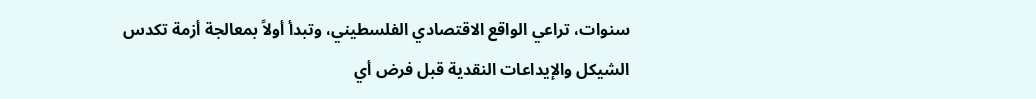سنوات، تراعي الواقع الاقتصادي الفلسطيني، وتبدأ أولاً بمعالجة أزمة تكدس الشيكل والإيداعات النقدية قبل فرض أي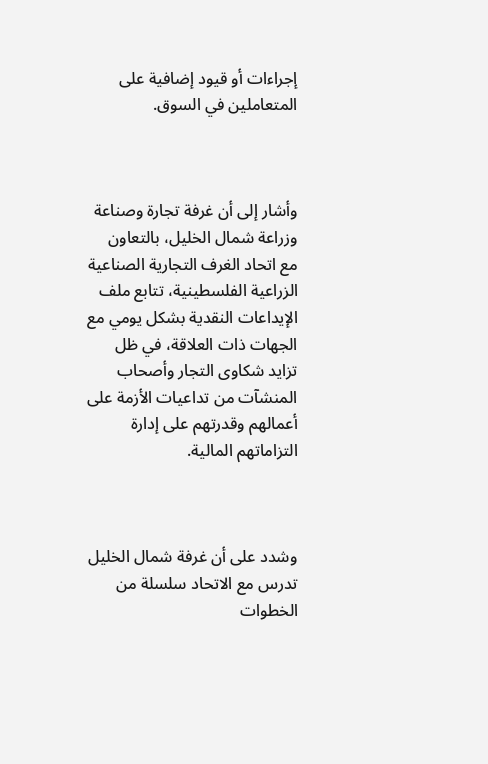إجراءات أو قيود إضافية على المتعاملين في السوق.



وأشار إلى أن غرفة تجارة وصناعة وزراعة شمال الخليل، بالتعاون مع اتحاد الغرف التجارية الصناعية الزراعية الفلسطينية، تتابع ملف الإيداعات النقدية بشكل يومي مع الجهات ذات العلاقة، في ظل تزايد شكاوى التجار وأصحاب المنشآت من تداعيات الأزمة على أعمالهم وقدرتهم على إدارة التزاماتهم المالية.



وشدد على أن غرفة شمال الخليل تدرس مع الاتحاد سلسلة من الخطوات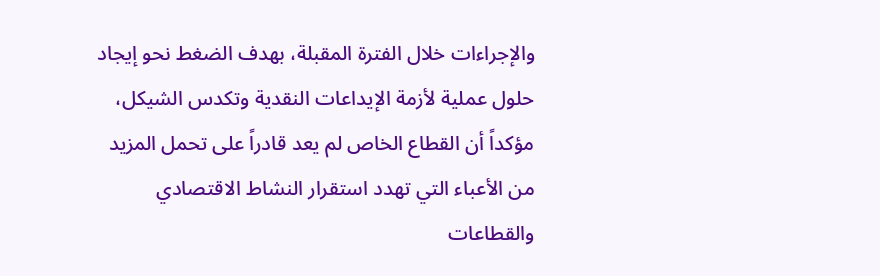والإجراءات خلال الفترة المقبلة، بهدف الضغط نحو إيجاد حلول عملية لأزمة الإيداعات النقدية وتكدس الشيكل، مؤكداً أن القطاع الخاص لم يعد قادراً على تحمل المزيد من الأعباء التي تهدد استقرار النشاط الاقتصادي والقطاعات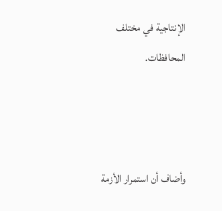الإنتاجية في مختلف المحافظات.



وأضاف أن استمرار الأزمة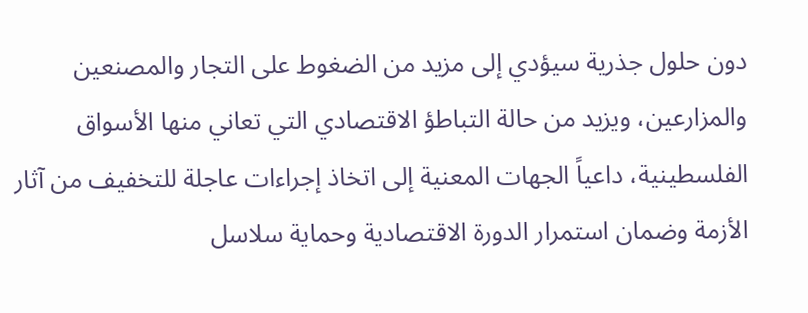دون حلول جذرية سيؤدي إلى مزيد من الضغوط على التجار والمصنعين والمزارعين، ويزيد من حالة التباطؤ الاقتصادي التي تعاني منها الأسواق الفلسطينية، داعياً الجهات المعنية إلى اتخاذ إجراءات عاجلة للتخفيف من آثار الأزمة وضمان استمرار الدورة الاقتصادية وحماية سلاسل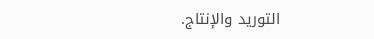التوريد والإنتاج.